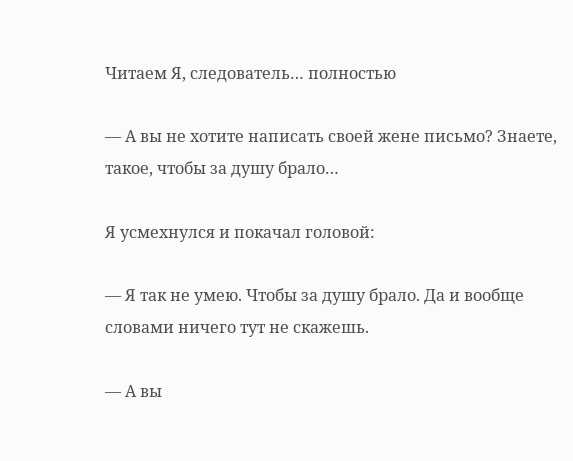Читаем Я, следователь… полностью

— А вы не хотите написать своей жене письмо? Знаете, такое, чтобы за душу брало…

Я усмехнулся и покачал головой:

— Я так не умею. Чтобы за душу брало. Да и вообще словами ничего тут не скажешь.

— А вы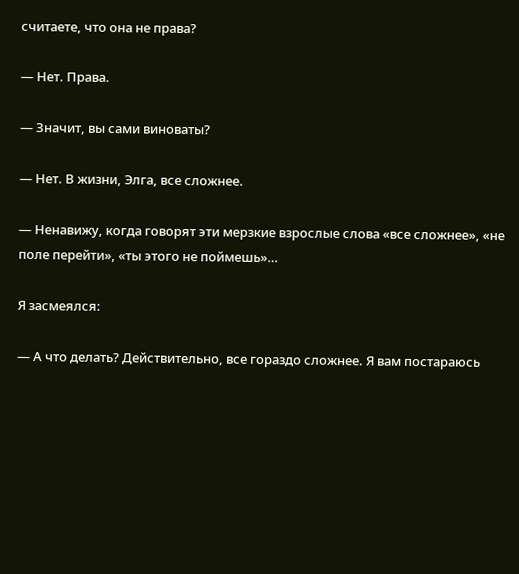считаете, что она не права?

— Нет. Права.

— Значит, вы сами виноваты?

— Нет. В жизни, Элга, все сложнее.

— Ненавижу, когда говорят эти мерзкие взрослые слова «все сложнее», «не поле перейти», «ты этого не поймешь»…

Я засмеялся:

— А что делать? Действительно, все гораздо сложнее. Я вам постараюсь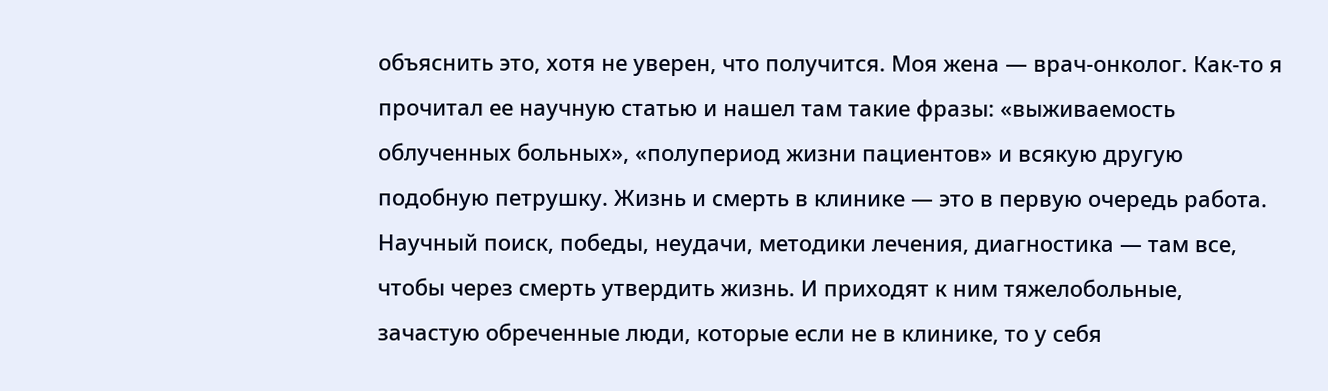объяснить это, хотя не уверен, что получится. Моя жена — врач-онколог. Как-то я прочитал ее научную статью и нашел там такие фразы: «выживаемость облученных больных», «полупериод жизни пациентов» и всякую другую подобную петрушку. Жизнь и смерть в клинике — это в первую очередь работа. Научный поиск, победы, неудачи, методики лечения, диагностика — там все, чтобы через смерть утвердить жизнь. И приходят к ним тяжелобольные, зачастую обреченные люди, которые если не в клинике, то у себя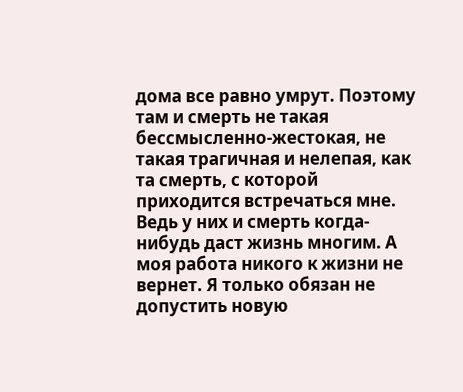дома все равно умрут. Поэтому там и смерть не такая бессмысленно-жестокая, не такая трагичная и нелепая, как та смерть, с которой приходится встречаться мне. Ведь у них и смерть когда-нибудь даст жизнь многим. А моя работа никого к жизни не вернет. Я только обязан не допустить новую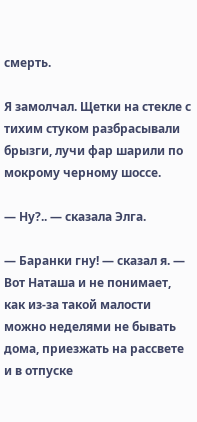смерть.

Я замолчал. Щетки на стекле с тихим стуком разбрасывали брызги, лучи фар шарили по мокрому черному шоссе.

— Ну?.. — сказала Элга.

— Баранки гну! — сказал я. — Вот Наташа и не понимает, как из-за такой малости можно неделями не бывать дома, приезжать на рассвете и в отпуске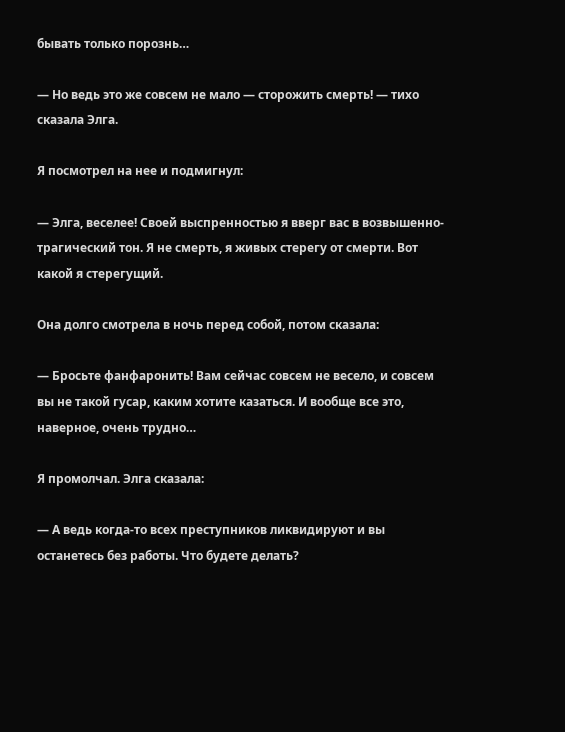бывать только порознь…

— Но ведь это же совсем не мало — сторожить смерть! — тихо сказала Элга.

Я посмотрел на нее и подмигнул:

— Элга, веселее! Своей выспренностью я вверг вас в возвышенно-трагический тон. Я не смерть, я живых стерегу от смерти. Вот какой я стерегущий.

Она долго смотрела в ночь перед собой, потом сказала:

— Бросьте фанфаронить! Вам сейчас совсем не весело, и совсем вы не такой гусар, каким хотите казаться. И вообще все это, наверное, очень трудно…

Я промолчал. Элга сказала:

— А ведь когда-то всех преступников ликвидируют и вы останетесь без работы. Что будете делать?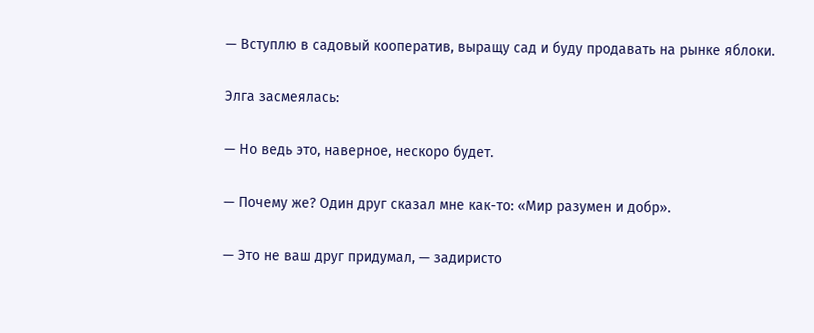— Вступлю в садовый кооператив, выращу сад и буду продавать на рынке яблоки.

Элга засмеялась:

— Но ведь это, наверное, нескоро будет.

— Почему же? Один друг сказал мне как-то: «Мир разумен и добр».

— Это не ваш друг придумал, — задиристо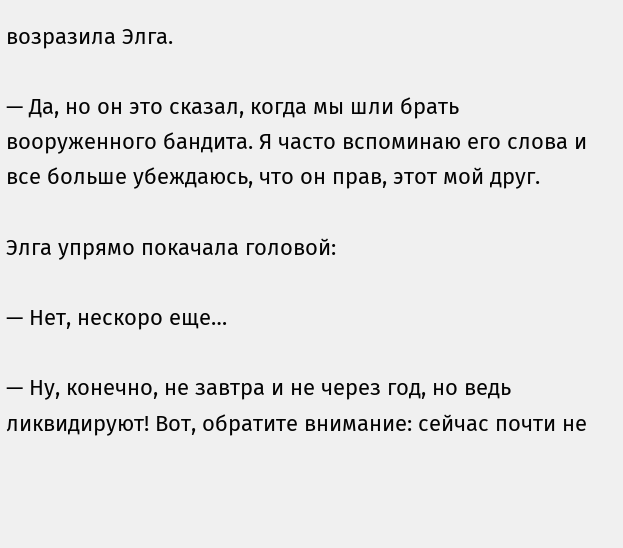возразила Элга.

— Да, но он это сказал, когда мы шли брать вооруженного бандита. Я часто вспоминаю его слова и все больше убеждаюсь, что он прав, этот мой друг.

Элга упрямо покачала головой:

— Нет, нескоро еще…

— Ну, конечно, не завтра и не через год, но ведь ликвидируют! Вот, обратите внимание: сейчас почти не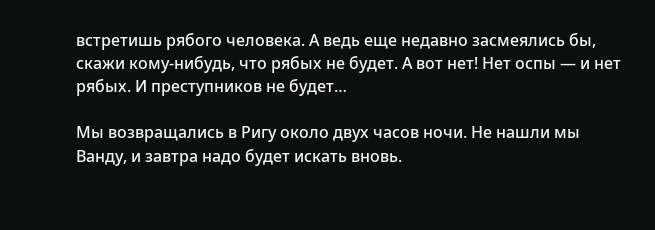встретишь рябого человека. А ведь еще недавно засмеялись бы, скажи кому-нибудь, что рябых не будет. А вот нет! Нет оспы — и нет рябых. И преступников не будет…

Мы возвращались в Ригу около двух часов ночи. Не нашли мы Ванду, и завтра надо будет искать вновь.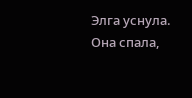Элга уснула. Она спала,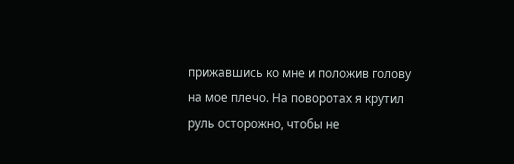прижавшись ко мне и положив голову на мое плечо. На поворотах я крутил руль осторожно, чтобы не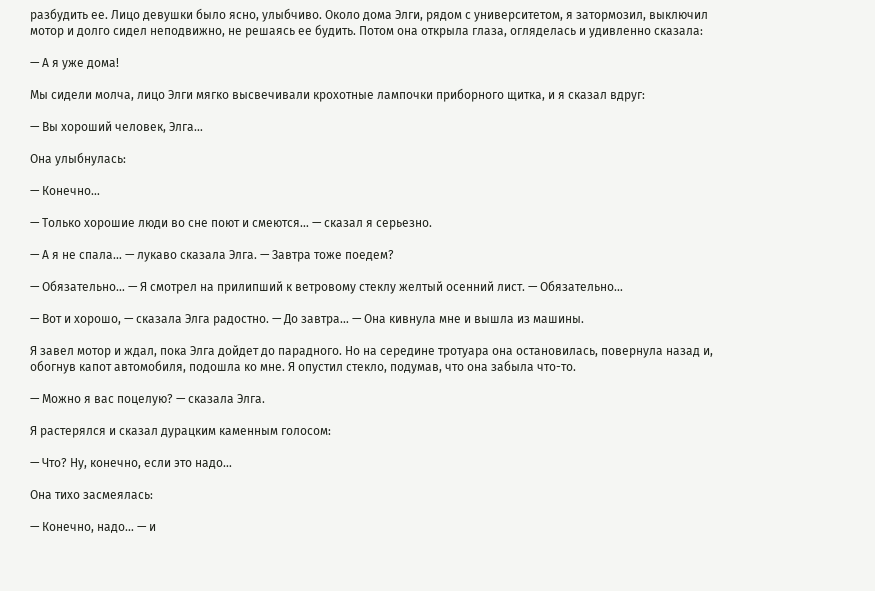разбудить ее. Лицо девушки было ясно, улыбчиво. Около дома Элги, рядом с университетом, я затормозил, выключил мотор и долго сидел неподвижно, не решаясь ее будить. Потом она открыла глаза, огляделась и удивленно сказала:

— А я уже дома!

Мы сидели молча, лицо Элги мягко высвечивали крохотные лампочки приборного щитка, и я сказал вдруг:

— Вы хороший человек, Элга…

Она улыбнулась:

— Конечно…

— Только хорошие люди во сне поют и смеются… — сказал я серьезно.

— А я не спала… — лукаво сказала Элга. — Завтра тоже поедем?

— Обязательно… — Я смотрел на прилипший к ветровому стеклу желтый осенний лист. — Обязательно…

— Вот и хорошо, — сказала Элга радостно. — До завтра… — Она кивнула мне и вышла из машины.

Я завел мотор и ждал, пока Элга дойдет до парадного. Но на середине тротуара она остановилась, повернула назад и, обогнув капот автомобиля, подошла ко мне. Я опустил стекло, подумав, что она забыла что-то.

— Можно я вас поцелую? — сказала Элга.

Я растерялся и сказал дурацким каменным голосом:

— Что? Ну, конечно, если это надо…

Она тихо засмеялась:

— Конечно, надо… — и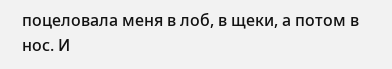поцеловала меня в лоб, в щеки, а потом в нос. И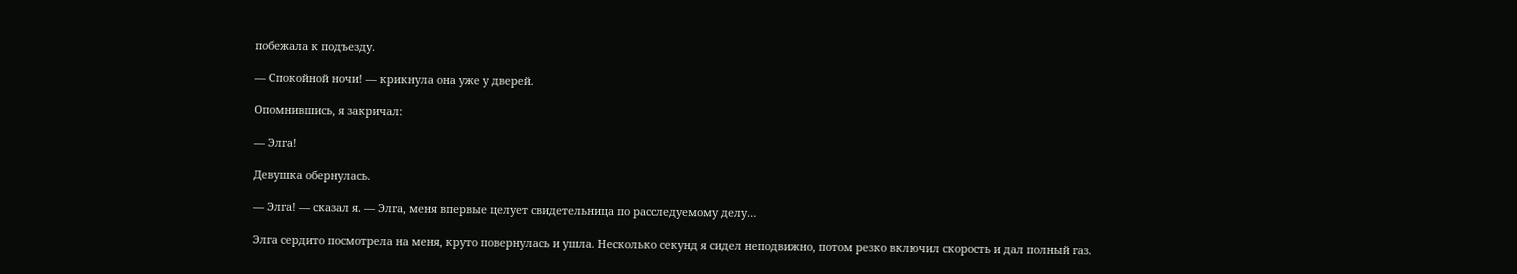побежала к подъезду.

— Спокойной ночи! — крикнула она уже у дверей.

Опомнившись, я закричал:

— Элга!

Девушка обернулась.

— Элга! — сказал я. — Элга, меня впервые целует свидетельница по расследуемому делу…

Элга сердито посмотрела на меня, круто повернулась и ушла. Несколько секунд я сидел неподвижно, потом резко включил скорость и дал полный газ.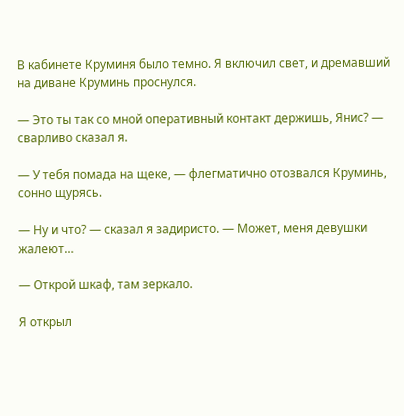В кабинете Круминя было темно. Я включил свет, и дремавший на диване Круминь проснулся.

— Это ты так со мной оперативный контакт держишь, Янис? — сварливо сказал я.

— У тебя помада на щеке, — флегматично отозвался Круминь, сонно щурясь.

— Ну и что? — сказал я задиристо. — Может, меня девушки жалеют…

— Открой шкаф, там зеркало.

Я открыл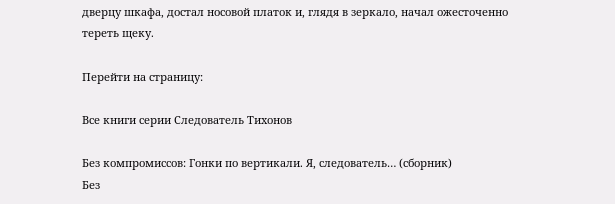дверцу шкафа, достал носовой платок и, глядя в зеркало, начал ожесточенно тереть щеку.

Перейти на страницу:

Все книги серии Следователь Тихонов

Без компромиссов: Гонки по вертикали. Я, следователь… (сборник)
Без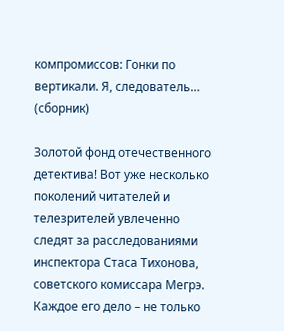компромиссов: Гонки по вертикали. Я, следователь… (сборник)

Золотой фонд отечественного детектива! Вот уже несколько поколений читателей и телезрителей увлеченно следят за расследованиями инспектора Стаса Тихонова, советского комиссара Мегрэ. Каждое его дело – не только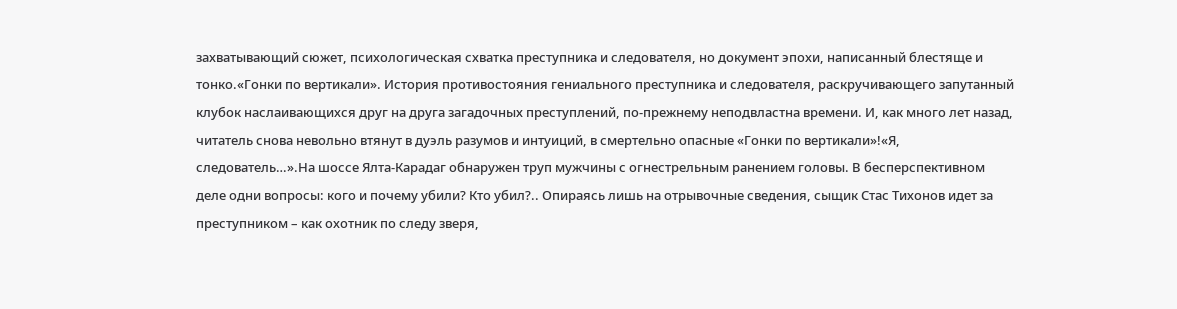захватывающий сюжет, психологическая схватка преступника и следователя, но документ эпохи, написанный блестяще и тонко.«Гонки по вертикали». История противостояния гениального преступника и следователя, раскручивающего запутанный клубок наслаивающихся друг на друга загадочных преступлений, по-прежнему неподвластна времени. И, как много лет назад, читатель снова невольно втянут в дуэль разумов и интуиций, в смертельно опасные «Гонки по вертикали»!«Я, следователь…».На шоссе Ялта-Карадаг обнаружен труп мужчины с огнестрельным ранением головы. В бесперспективном деле одни вопросы: кого и почему убили? Кто убил?.. Опираясь лишь на отрывочные сведения, сыщик Стас Тихонов идет за преступником – как охотник по следу зверя,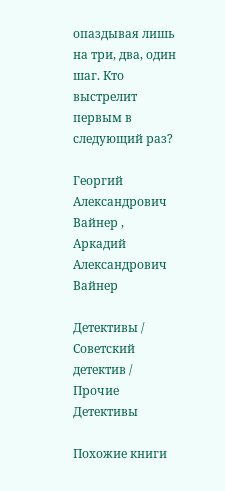опаздывая лишь на три, два, один шаг. Кто выстрелит первым в следующий раз?

Георгий Александрович Вайнер , Аркадий Александрович Вайнер

Детективы / Советский детектив / Прочие Детективы

Похожие книги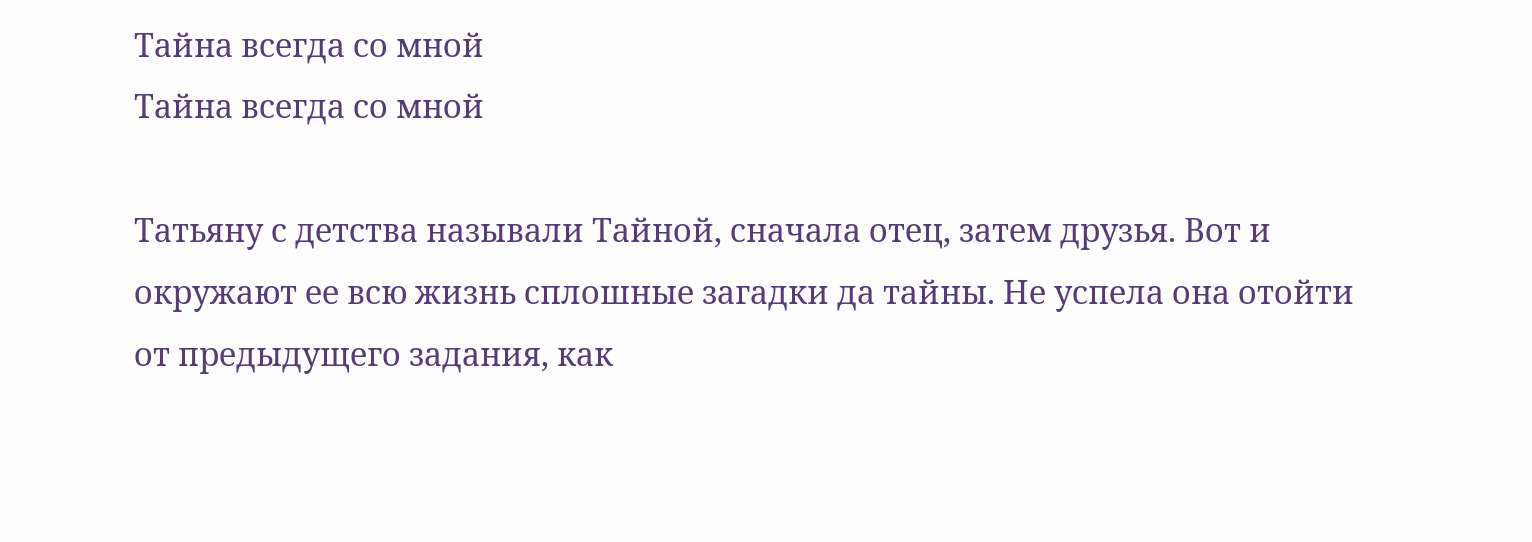Тайна всегда со мной
Тайна всегда со мной

Татьяну с детства называли Тайной, сначала отец, затем друзья. Вот и окружают ее всю жизнь сплошные загадки да тайны. Не успела она отойти от предыдущего задания, как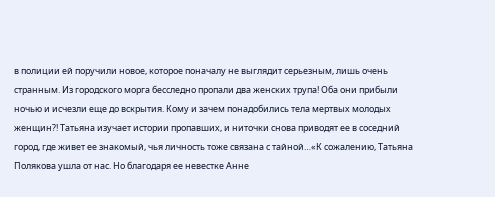в полиции ей поручили новое, которое поначалу не выглядит серьезным, лишь очень странным. Из городского морга бесследно пропали два женских трупа! Оба они прибыли ночью и исчезли еще до вскрытия. Кому и зачем понадобились тела мертвых молодых женщин?! Татьяна изучает истории пропавших, и ниточки снова приводят ее в соседний город, где живет ее знакомый, чья личность тоже связана с тайной…«К сожалению, Татьяна Полякова ушла от нас. Но благодаря ее невестке Анне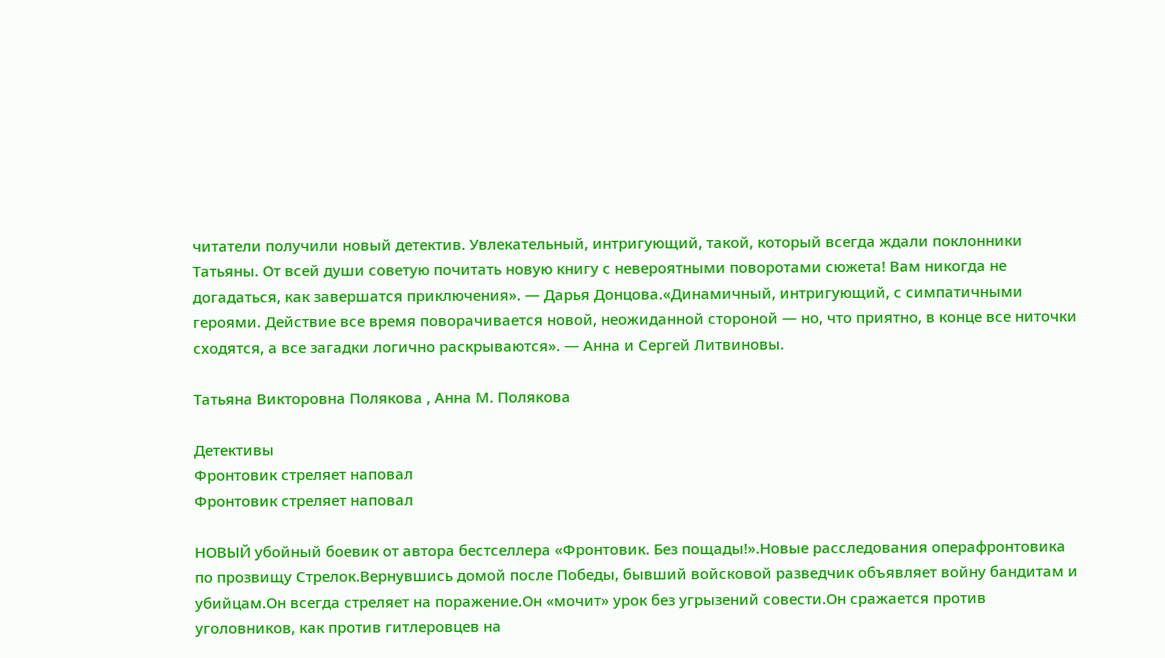читатели получили новый детектив. Увлекательный, интригующий, такой, который всегда ждали поклонники Татьяны. От всей души советую почитать новую книгу с невероятными поворотами сюжета! Вам никогда не догадаться, как завершатся приключения». — Дарья Донцова.«Динамичный, интригующий, с симпатичными героями. Действие все время поворачивается новой, неожиданной стороной — но, что приятно, в конце все ниточки сходятся, а все загадки логично раскрываются». — Анна и Сергей Литвиновы.

Татьяна Викторовна Полякова , Анна М. Полякова

Детективы
Фронтовик стреляет наповал
Фронтовик стреляет наповал

НОВЫЙ убойный боевик от автора бестселлера «Фронтовик. Без пощады!».Новые расследования операфронтовика по прозвищу Стрелок.Вернувшись домой после Победы, бывший войсковой разведчик объявляет войну бандитам и убийцам.Он всегда стреляет на поражение.Он «мочит» урок без угрызений совести.Он сражается против уголовников, как против гитлеровцев на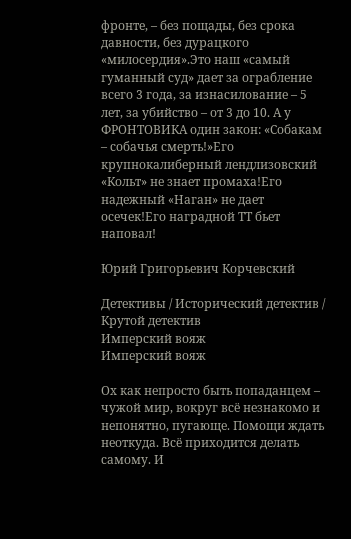фронте, – без пощады, без срока давности, без дурацкого «милосердия».Это наш «самый гуманный суд» дает за ограбление всего 3 года, за изнасилование – 5 лет, за убийство – от 3 до 10. А у ФРОНТОВИКА один закон: «Собакам – собачья смерть!»Его крупнокалиберный лендлизовский «Кольт» не знает промаха!Его надежный «Наган» не дает осечек!Его наградной ТТ бьет наповал!

Юрий Григорьевич Корчевский

Детективы / Исторический детектив / Крутой детектив
Имперский вояж
Имперский вояж

Ох как непросто быть попаданцем – чужой мир, вокруг всё незнакомо и непонятно, пугающе. Помощи ждать неоткуда. Всё приходится делать самому. И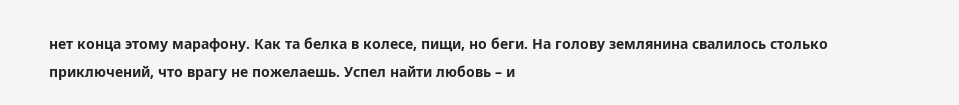нет конца этому марафону. Как та белка в колесе, пищи, но беги. На голову землянина свалилось столько приключений, что врагу не пожелаешь. Успел найти любовь – и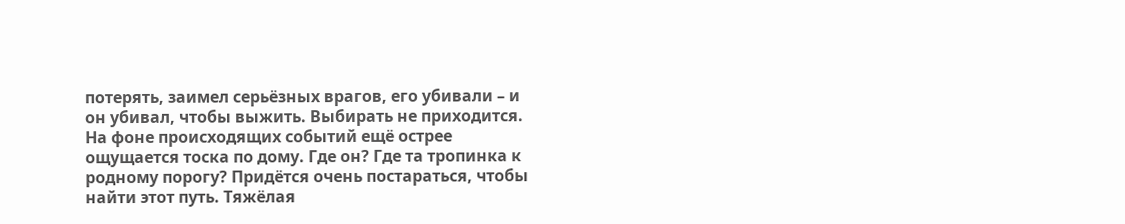потерять, заимел серьёзных врагов, его убивали – и он убивал, чтобы выжить. Выбирать не приходится. На фоне происходящих событий ещё острее ощущается тоска по дому. Где он? Где та тропинка к родному порогу? Придётся очень постараться, чтобы найти этот путь. Тяжёлая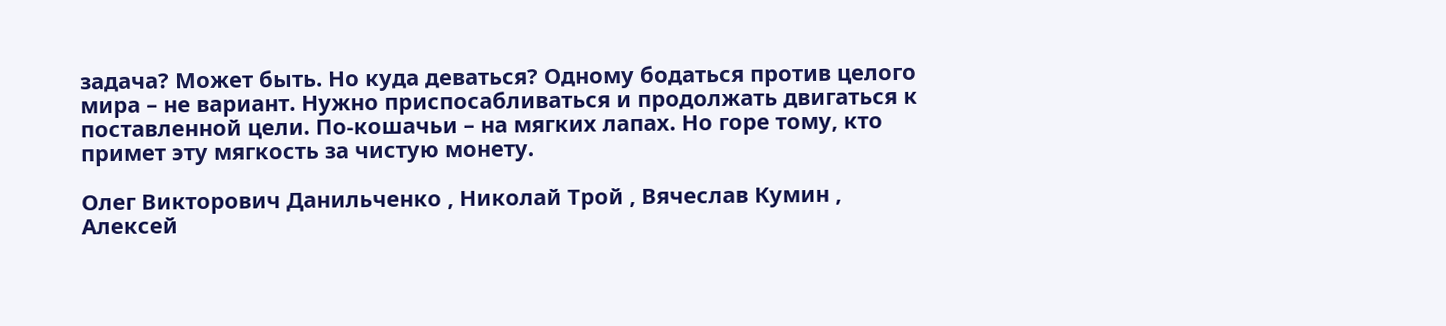задача? Может быть. Но куда деваться? Одному бодаться против целого мира – не вариант. Нужно приспосабливаться и продолжать двигаться к поставленной цели. По-кошачьи – на мягких лапах. Но горе тому, кто примет эту мягкость за чистую монету.

Олег Викторович Данильченко , Николай Трой , Вячеслав Кумин , Алексей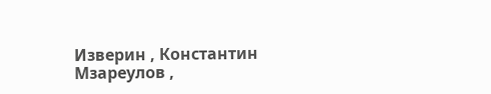Изверин , Константин Мзареулов ,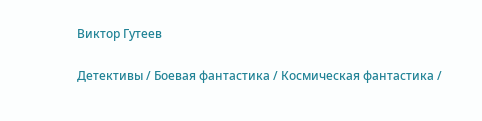Виктор Гутеев

Детективы / Боевая фантастика / Космическая фантастика /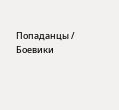Попаданцы / Боевики